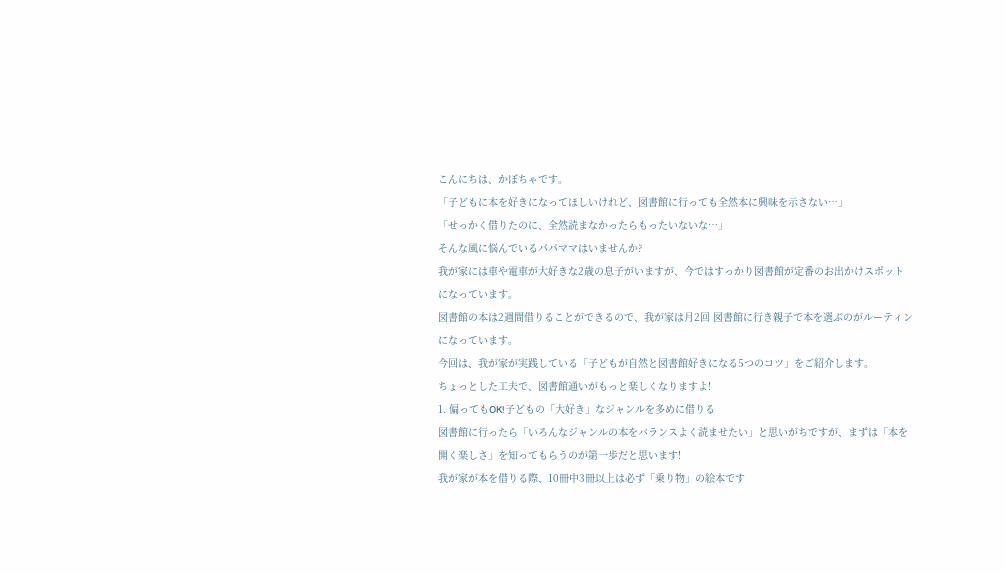こんにちは、かぼちゃです。
「子どもに本を好きになってほしいけれど、図書館に行っても全然本に興味を示さない…」
「せっかく借りたのに、全然読まなかったらもったいないな…」
そんな風に悩んでいるパパママはいませんか?
我が家には車や電車が大好きな2歳の息子がいますが、今ではすっかり図書館が定番のお出かけスポットになっています。
図書館の本は2週間借りることができるので、我が家は月2回 図書館に行き親子で本を選ぶのがルーティンになっています。
今回は、我が家が実践している「子どもが自然と図書館好きになる5つのコツ」をご紹介します。
ちょっとした工夫で、図書館通いがもっと楽しくなりますよ!
1. 偏ってもOK!子どもの「大好き」なジャンルを多めに借りる
図書館に行ったら「いろんなジャンルの本をバランスよく読ませたい」と思いがちですが、まずは「本を開く楽しさ」を知ってもらうのが第一歩だと思います!
我が家が本を借りる際、10冊中3冊以上は必ず「乗り物」の絵本です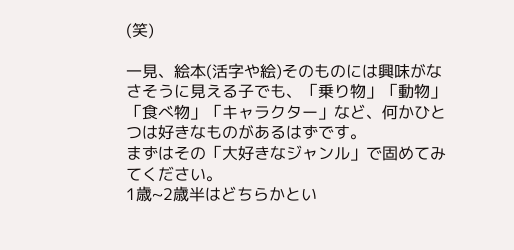(笑)

一見、絵本(活字や絵)そのものには興味がなさそうに見える子でも、「乗り物」「動物」「食べ物」「キャラクター」など、何かひとつは好きなものがあるはずです。
まずはその「大好きなジャンル」で固めてみてください。
1歳~2歳半はどちらかとい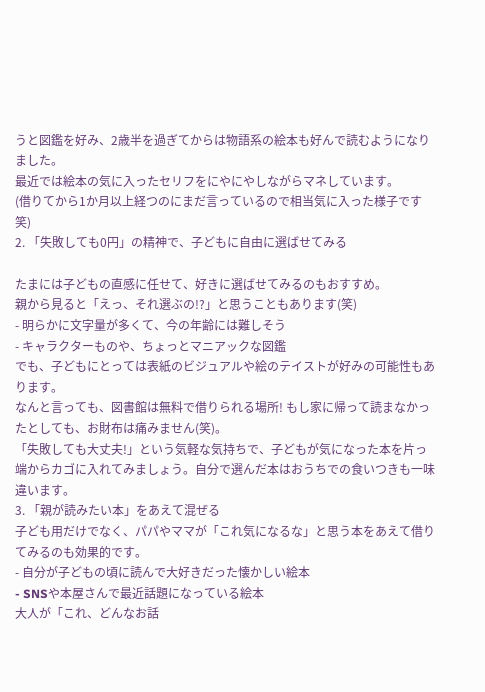うと図鑑を好み、2歳半を過ぎてからは物語系の絵本も好んで読むようになりました。
最近では絵本の気に入ったセリフをにやにやしながらマネしています。
(借りてから1か月以上経つのにまだ言っているので相当気に入った様子です 笑)
2. 「失敗しても0円」の精神で、子どもに自由に選ばせてみる

たまには子どもの直感に任せて、好きに選ばせてみるのもおすすめ。
親から見ると「えっ、それ選ぶの!?」と思うこともあります(笑)
- 明らかに文字量が多くて、今の年齢には難しそう
- キャラクターものや、ちょっとマニアックな図鑑
でも、子どもにとっては表紙のビジュアルや絵のテイストが好みの可能性もあります。
なんと言っても、図書館は無料で借りられる場所! もし家に帰って読まなかったとしても、お財布は痛みません(笑)。
「失敗しても大丈夫!」という気軽な気持ちで、子どもが気になった本を片っ端からカゴに入れてみましょう。自分で選んだ本はおうちでの食いつきも一味違います。
3. 「親が読みたい本」をあえて混ぜる
子ども用だけでなく、パパやママが「これ気になるな」と思う本をあえて借りてみるのも効果的です。
- 自分が子どもの頃に読んで大好きだった懐かしい絵本
- SNSや本屋さんで最近話題になっている絵本
大人が「これ、どんなお話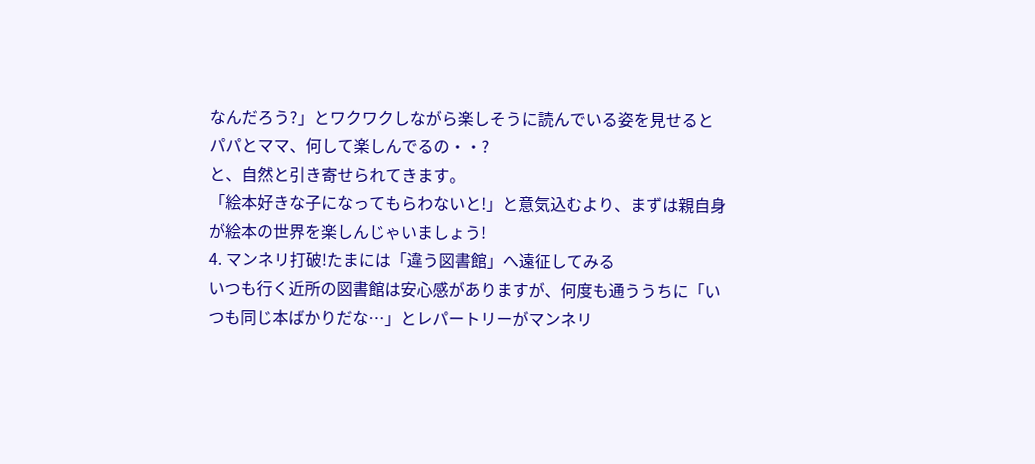なんだろう?」とワクワクしながら楽しそうに読んでいる姿を見せると
パパとママ、何して楽しんでるの・・?
と、自然と引き寄せられてきます。
「絵本好きな子になってもらわないと!」と意気込むより、まずは親自身が絵本の世界を楽しんじゃいましょう!
4. マンネリ打破!たまには「違う図書館」へ遠征してみる
いつも行く近所の図書館は安心感がありますが、何度も通ううちに「いつも同じ本ばかりだな…」とレパートリーがマンネリ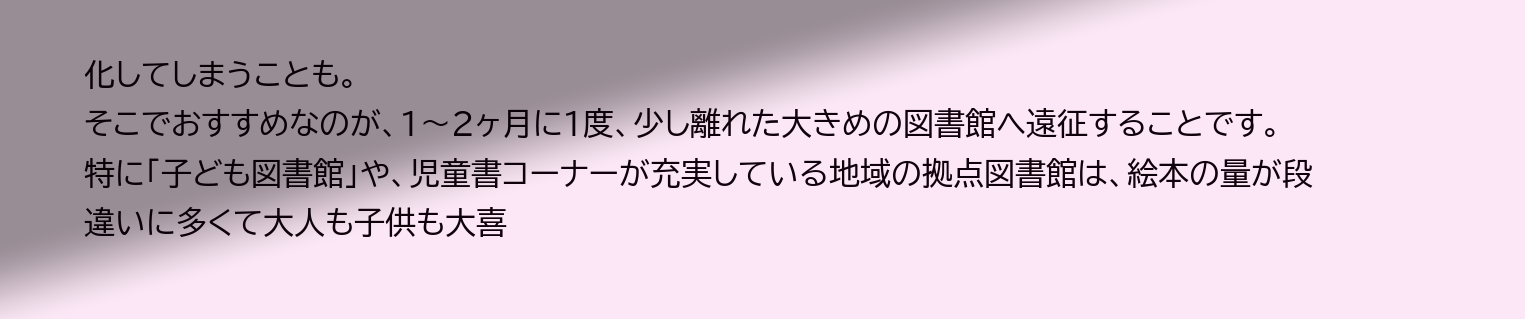化してしまうことも。
そこでおすすめなのが、1〜2ヶ月に1度、少し離れた大きめの図書館へ遠征することです。
特に「子ども図書館」や、児童書コーナーが充実している地域の拠点図書館は、絵本の量が段違いに多くて大人も子供も大喜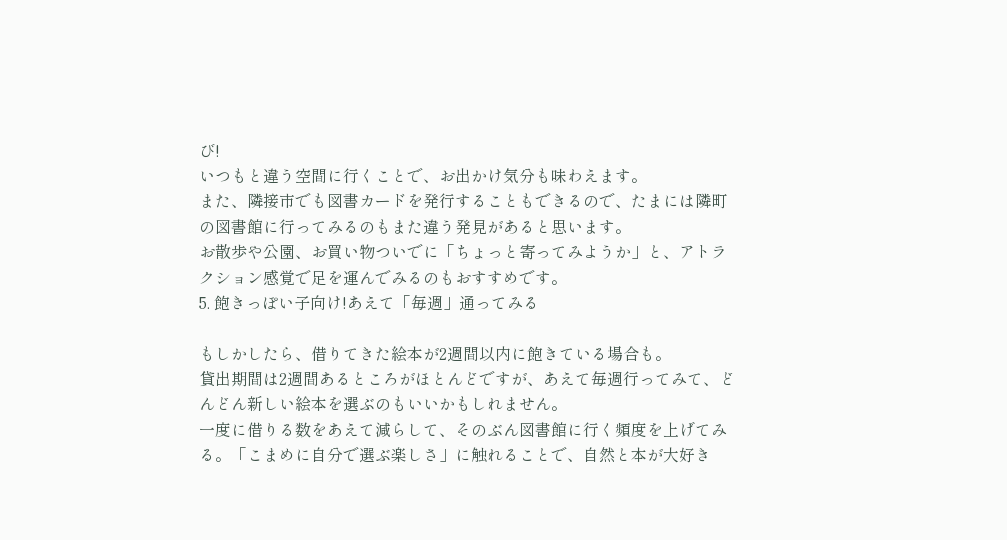び!
いつもと違う空間に行くことで、お出かけ気分も味わえます。
また、隣接市でも図書カードを発行することもできるので、たまには隣町の図書館に行ってみるのもまた違う発見があると思います。
お散歩や公園、お買い物ついでに「ちょっと寄ってみようか」と、アトラクション感覚で足を運んでみるのもおすすめです。
5. 飽きっぽい子向け!あえて「毎週」通ってみる

もしかしたら、借りてきた絵本が2週間以内に飽きている場合も。
貸出期間は2週間あるところがほとんどですが、あえて毎週行ってみて、どんどん新しい絵本を選ぶのもいいかもしれません。
一度に借りる数をあえて減らして、そのぶん図書館に行く頻度を上げてみる。「こまめに自分で選ぶ楽しさ」に触れることで、自然と本が大好き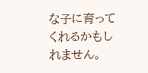な子に育ってくれるかもしれません。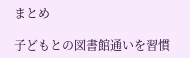まとめ

子どもとの図書館通いを習慣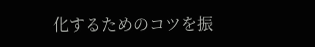化するためのコツを振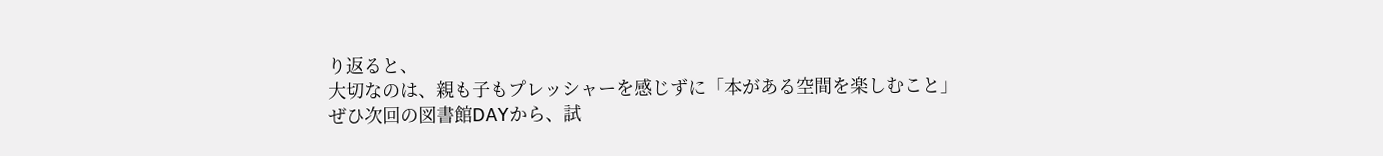り返ると、
大切なのは、親も子もプレッシャーを感じずに「本がある空間を楽しむこと」
ぜひ次回の図書館DAYから、試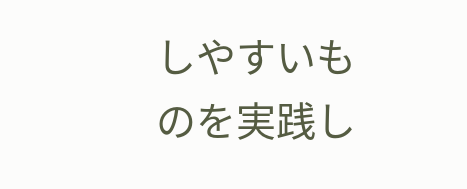しやすいものを実践し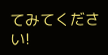てみてください!